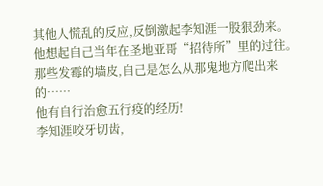其他人慌乱的反应,反倒激起李知涯一股狠劲来。
他想起自己当年在圣地亚哥“招待所”里的过往。
那些发霉的墙皮,自己是怎么从那鬼地方爬出来的……
他有自行治愈五行疫的经历!
李知涯咬牙切齿,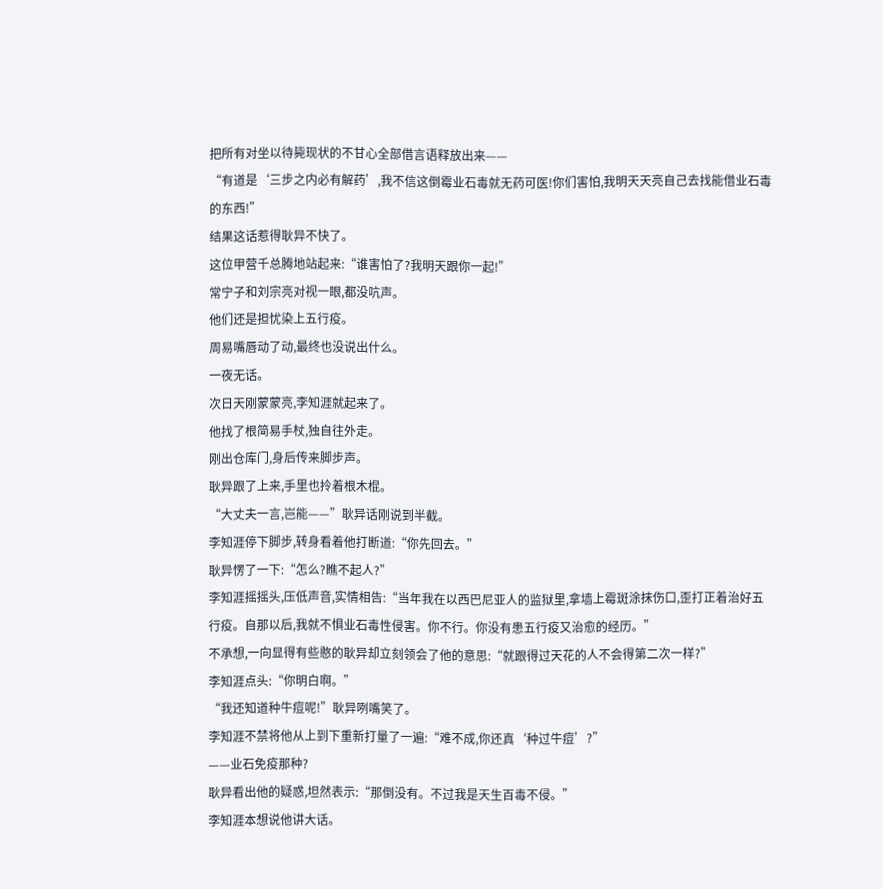把所有对坐以待毙现状的不甘心全部借言语释放出来——
“有道是‘三步之内必有解药’,我不信这倒霉业石毒就无药可医!你们害怕,我明天天亮自己去找能借业石毒的东西!”
结果这话惹得耿异不快了。
这位甲营千总腾地站起来:“谁害怕了?我明天跟你一起!”
常宁子和刘宗亮对视一眼,都没吭声。
他们还是担忧染上五行疫。
周易嘴唇动了动,最终也没说出什么。
一夜无话。
次日天刚蒙蒙亮,李知涯就起来了。
他找了根简易手杖,独自往外走。
刚出仓库门,身后传来脚步声。
耿异跟了上来,手里也拎着根木棍。
“大丈夫一言,岂能——”耿异话刚说到半截。
李知涯停下脚步,转身看着他打断道:“你先回去。”
耿异愣了一下:“怎么?瞧不起人?”
李知涯摇摇头,压低声音,实情相告:“当年我在以西巴尼亚人的监狱里,拿墙上霉斑涂抹伤口,歪打正着治好五行疫。自那以后,我就不惧业石毒性侵害。你不行。你没有患五行疫又治愈的经历。”
不承想,一向显得有些憨的耿异却立刻领会了他的意思:“就跟得过天花的人不会得第二次一样?”
李知涯点头:“你明白啊。”
“我还知道种牛痘呢!”耿异咧嘴笑了。
李知涯不禁将他从上到下重新打量了一遍:“难不成,你还真‘种过牛痘’?”
——业石免疫那种?
耿异看出他的疑惑,坦然表示:“那倒没有。不过我是天生百毒不侵。”
李知涯本想说他讲大话。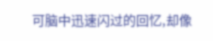可脑中迅速闪过的回忆,却像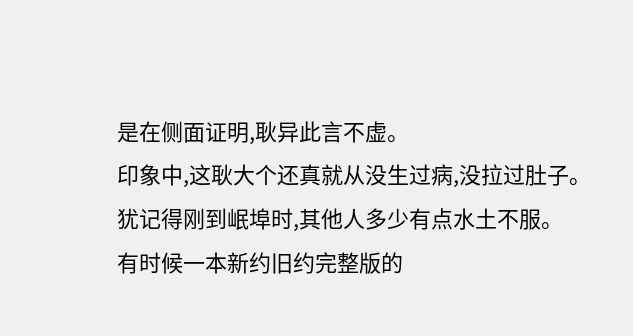是在侧面证明,耿异此言不虚。
印象中,这耿大个还真就从没生过病,没拉过肚子。
犹记得刚到岷埠时,其他人多少有点水土不服。
有时候一本新约旧约完整版的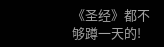《圣经》都不够蹲一天的!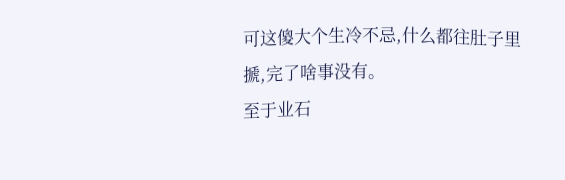可这傻大个生冷不忌,什么都往肚子里搋,完了啥事没有。
至于业石